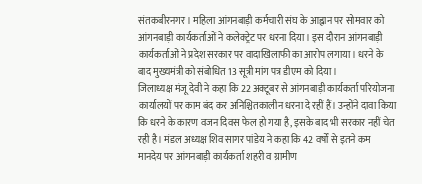संतकबीरनगर। महिला आंगनबाड़ी कर्मचारी संघ के आह्वान पर सोमवार को आंगनबाड़ी कार्यकर्ताओं ने कलेक्ट्रेट पर धरना दिया। इस दौरान आंगनबाड़ी कार्यकर्ताओं ने प्रदेश सरकार पर वादाखिलाफी का आरोप लगाया। धरने के बाद मुख्यमंत्री को संबोधित 13 सूत्री मांग पत्र डीएम को दिया।
जिलाध्यक्ष मंजू देवी ने कहा कि 22 अक्टूबर से आंगनबाड़ी कार्यकर्ता परियोजना कार्यालयों पर काम बंद कर अनिश्चितकालीन धरना दे रहीं हैं। उन्होंने दावा किया कि धरने के कारण वजन दिवस फेल हो गया है, इसके बाद भी सरकार नहीं चेत रही है। मंडल अध्यक्ष शिव सागर पांडेय ने कहा कि 42 वर्षों से इतने कम मानदेय पर आंगनबाड़ी कार्यकर्ता शहरी व ग्रामीण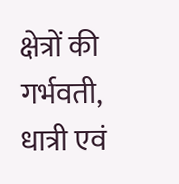क्षेत्रों की गर्भवती, धात्री एवं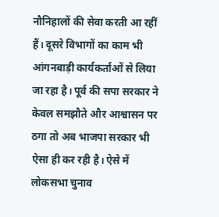नौनिहालों की सेवा करती आ रहीं हैं। दूसरे विभागों का काम भी आंगनबाड़ी कार्यकर्ताओं से लिया जा रहा है। पूर्व की सपा सरकार ने केवल समझौते और आश्वासन पर ठगा तो अब भाजपा सरकार भी ऐसा ही कर रही है। ऐसे में लोकसभा चुनाव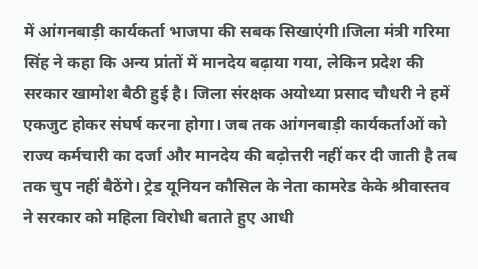में आंगनबाड़ी कार्यकर्ता भाजपा की सबक सिखाएंगी।जिला मंत्री गरिमा सिंह ने कहा कि अन्य प्रांतों में मानदेय बढ़ाया गया, लेकिन प्रदेश की सरकार खामोश बैठी हुई है। जिला संरक्षक अयोध्या प्रसाद चौधरी ने हमें एकजुट होकर संघर्ष करना होगा। जब तक आंगनबाड़ी कार्यकर्ताओं को राज्य कर्मचारी का दर्जा और मानदेय की बढ़ोत्तरी नहीं कर दी जाती है तब तक चुप नहीं बैठेंगे। ट्रेड यूनियन कौसिल के नेता कामरेड केके श्रीवास्तव ने सरकार को महिला विरोधी बताते हुए आधी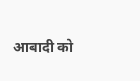आबादी को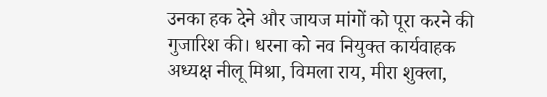उनका हक देने और जायज मांगों को पूरा करने की गुजारिश की। धरना को नव नियुक्त कार्यवाहक अध्यक्ष नीलू मिश्रा, विमला राय, मीरा शुक्ला,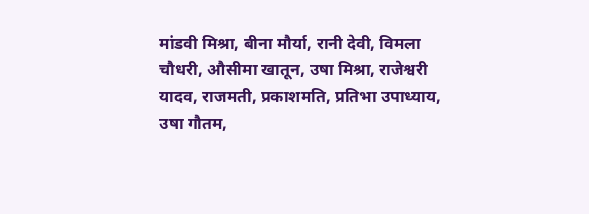मांडवी मिश्रा, बीना मौर्या, रानी देवी, विमला चौधरी, औसीमा खातून, उषा मिश्रा, राजेश्वरी यादव, राजमती, प्रकाशमति, प्रतिभा उपाध्याय, उषा गौतम,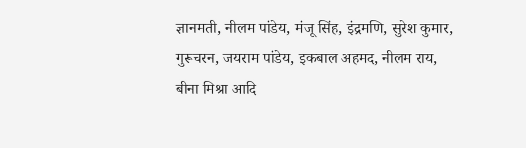ज्ञानमती, नीलम पांडेय, मंजू सिंह, इंद्रमणि, सुरेश कुमार, गुरूचरन, जयराम पांडेय, इकबाल अहमद, नीलम राय, बीना मिश्रा आदि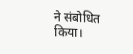ने संबोधित किया।